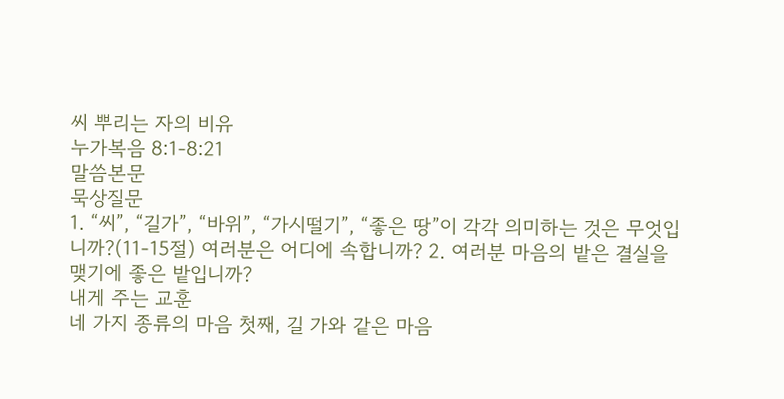씨 뿌리는 자의 비유
누가복음 8:1-8:21
말씀본문
묵상질문
1. “씨”, “길가”, “바위”, “가시떨기”, “좋은 땅”이 각각 의미하는 것은 무엇입니까?(11-15절) 여러분은 어디에 속합니까? 2. 여러분 마음의 밭은 결실을 맺기에 좋은 밭입니까?
내게 주는 교훈
네 가지 종류의 마음 첫째, 길 가와 같은 마음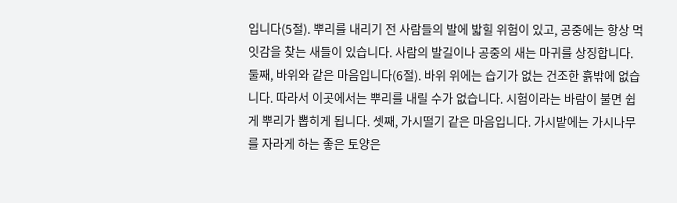입니다(5절). 뿌리를 내리기 전 사람들의 발에 밟힐 위험이 있고, 공중에는 항상 먹잇감을 찾는 새들이 있습니다. 사람의 발길이나 공중의 새는 마귀를 상징합니다. 둘째, 바위와 같은 마음입니다(6절). 바위 위에는 습기가 없는 건조한 흙밖에 없습니다. 따라서 이곳에서는 뿌리를 내릴 수가 없습니다. 시험이라는 바람이 불면 쉽게 뿌리가 뽑히게 됩니다. 셋째, 가시떨기 같은 마음입니다. 가시밭에는 가시나무를 자라게 하는 좋은 토양은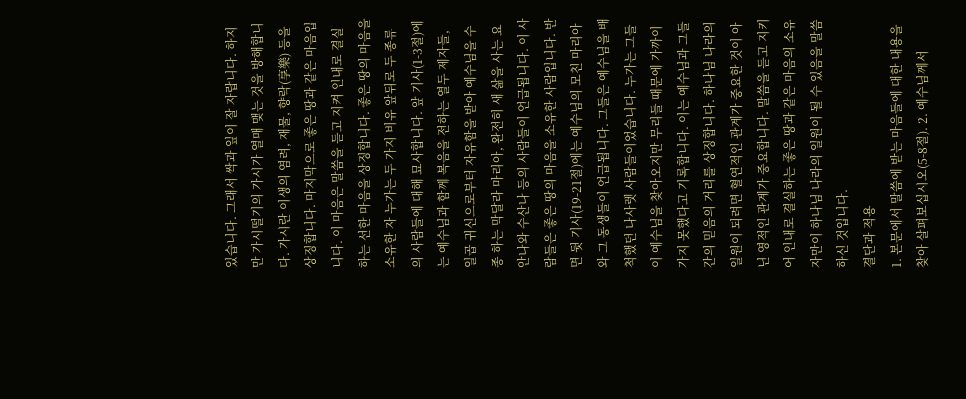있습니다. 그래서 싹과 잎이 잘 자랍니다. 하지만 가시떨기의 가시가 열매 맺는 것을 방해합니다. 가시란 이생의 염려, 재물, 향락(享樂) 등을 상징합니다. 마지막으로 좋은 땅과 같은 마음입니다. 이 마음은 말씀을 듣고 지켜 인내로 결실하는 선한 마음을 상징합니다. 좋은 땅의 마음을 소유한 자 누가는 두 가지 비유 앞뒤로 두 종류의 사람들에 대해 묘사합니다. 앞 기사(1-3절)에는 예수님과 함께 복음을 전하는 열두 제자들, 일곱 귀신으로부터 자유함을 받아 예수님을 수종 하는 막달라 마리아, 완전히 새 삶을 사는 요안나와 수산나 등의 사람들이 언급됩니다. 이 사람들은 좋은 땅의 마음을 소유한 사람입니다. 반면 뒷 기사(19-21절)에는 예수님의 모친 마리아와 그 동생들이 언급됩니다. 그들은 예수님을 배척했던 나사렛 사람들이었습니다. 누가는 그들이 예수님을 찾아오지만 무리들 때문에 가까이 가지 못했다고 기록합니다. 이는 예수님과 그들 간의 믿음의 거리를 상징합니다. 하나님 나라의 일원이 되려면 혈연적인 관계가 중요한 것이 아닌 영적인 관계가 중요합니다. 말씀을 듣고 지키어 인내로 결실하는 좋은 땅과 같은 마음의 소유자만이 하나님 나라의 일원이 될 수 있음을 말씀하신 것입니다.
결단과 적용
1. 본문에서 말씀에 받는 마음들에 대한 내용을 찾아 살펴보십시오(5-8절). 2. 예수님께서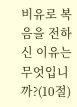비유로 복음을 전하신 이유는 무엇입니까?(10절)